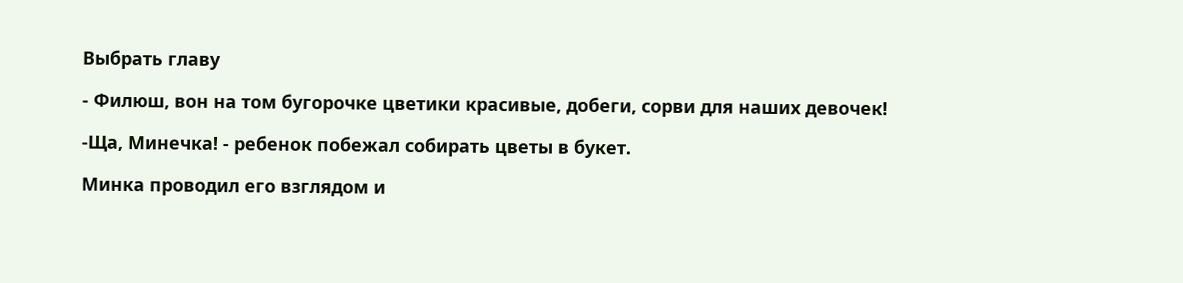Выбрать главу

- Филюш, вон на том бугорочке цветики красивые, добеги, сорви для наших девочек!

-Ща, Минечка! - ребенок побежал собирать цветы в букет.

Минка проводил его взглядом и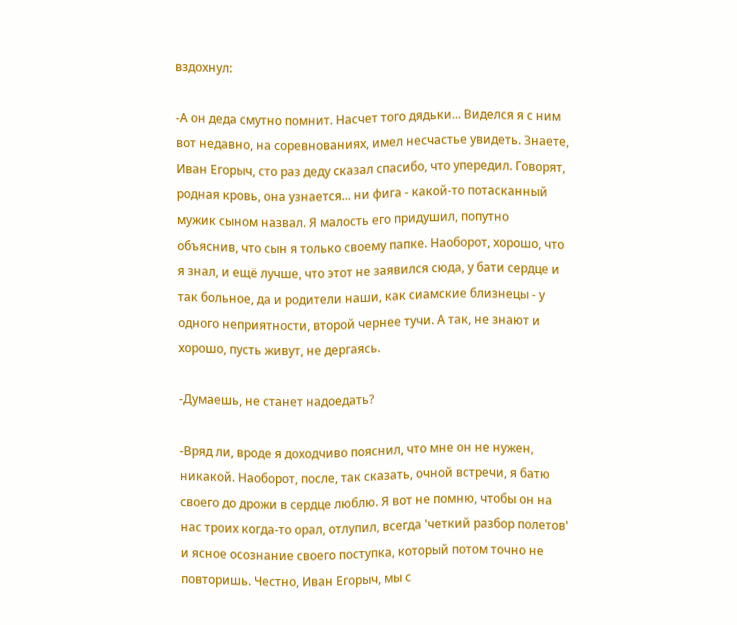вздохнул:

-А он деда смутно помнит. Насчет того дядьки... Виделся я с ним вот недавно, на соревнованиях, имел несчастье увидеть. Знаете, Иван Егорыч, сто раз деду сказал спасибо, что упередил. Говорят, родная кровь, она узнается... ни фига - какой-то потасканный мужик сыном назвал. Я малость его придушил, попутно объяснив, что сын я только своему папке. Наоборот, хорошо, что я знал, и ещё лучше, что этот не заявился сюда, у бати сердце и так больное, да и родители наши, как сиамские близнецы - у одного неприятности, второй чернее тучи. А так, не знают и хорошо, пусть живут, не дергаясь.

-Думаешь, не станет надоедать?

-Вряд ли, вроде я доходчиво пояснил, что мне он не нужен, никакой. Наоборот, после, так сказать, очной встречи, я батю своего до дрожи в сердце люблю. Я вот не помню, чтобы он на нас троих когда-то орал, отлупил, всегда 'четкий разбор полетов' и ясное осознание своего поступка, который потом точно не повторишь. Честно, Иван Егорыч, мы с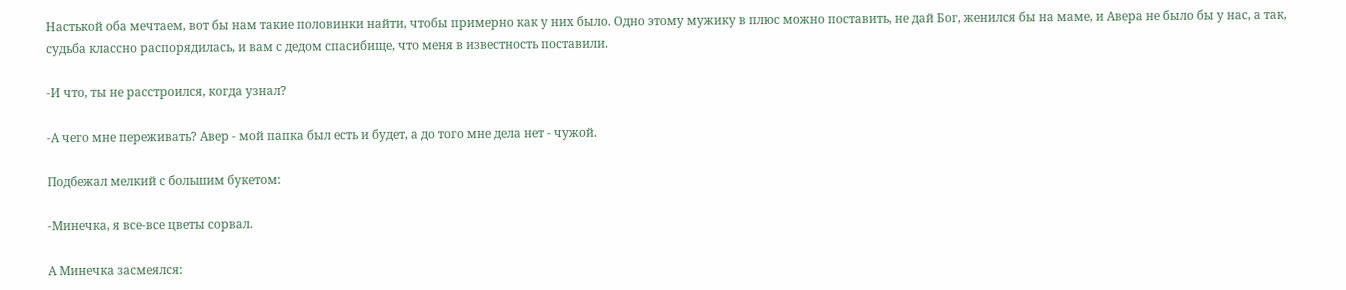Настькой оба мечтаем, вот бы нам такие половинки найти, чтобы примерно как у них было. Одно этому мужику в плюс можно поставить, не дай Бог, женился бы на маме, и Авера не было бы у нас, а так, судьба классно распорядилась, и вам с дедом спасибище, что меня в известность поставили.

-И что, ты не расстроился, когда узнал?

-А чего мне переживать? Авер - мой папка был есть и будет, а до того мне дела нет - чужой.

Подбежал мелкий с большим букетом:

-Минечка, я все-все цветы сорвал.

А Минечка засмеялся: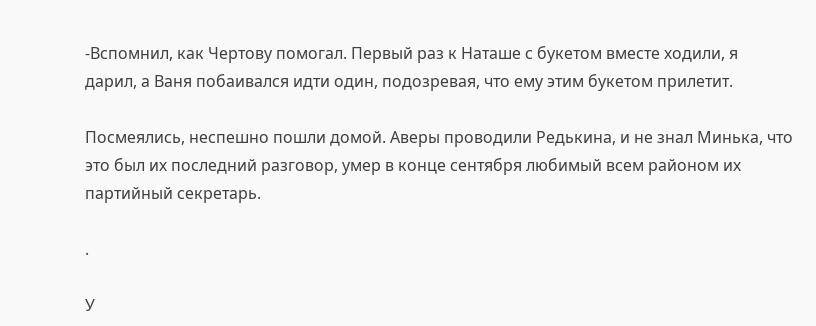-Вспомнил, как Чертову помогал. Первый раз к Наташе с букетом вместе ходили, я дарил, а Ваня побаивался идти один, подозревая, что ему этим букетом прилетит.

Посмеялись, неспешно пошли домой. Аверы проводили Редькина, и не знал Минька, что это был их последний разговор, умер в конце сентября любимый всем районом их партийный секретарь.

.

У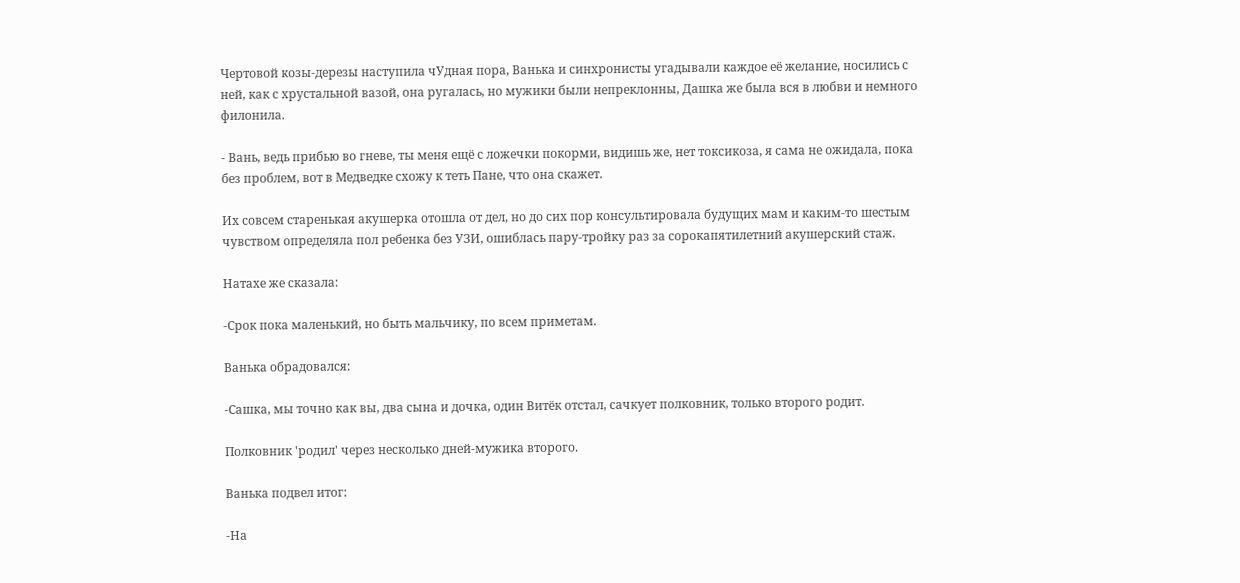Чертовой козы-дерезы наступила чУдная пора, Ванька и синхронисты угадывали каждое её желание, носились с ней, как с хрустальной вазой, она ругалась, но мужики были непреклонны, Дашка же была вся в любви и немного филонила.

- Вань, ведь прибью во гневе, ты меня ещё с ложечки покорми, видишь же, нет токсикоза, я сама не ожидала, пока без проблем, вот в Медведке схожу к теть Пане, что она скажет.

Их совсем старенькая акушерка отошла от дел, но до сих пор консультировала будущих мам и каким-то шестым чувством определяла пол ребенка без УЗИ, ошиблась пару-тройку раз за сорокапятилетний акушерский стаж.

Натахе же сказала:

-Срок пока маленький, но быть мальчику, по всем приметам.

Ванька обрадовался:

-Сашка, мы точно как вы, два сына и дочка, один Витёк отстал, сачкует полковник, только второго родит.

Полковник 'родил' через несколько дней-мужика второго.

Ванька подвел итог:

-На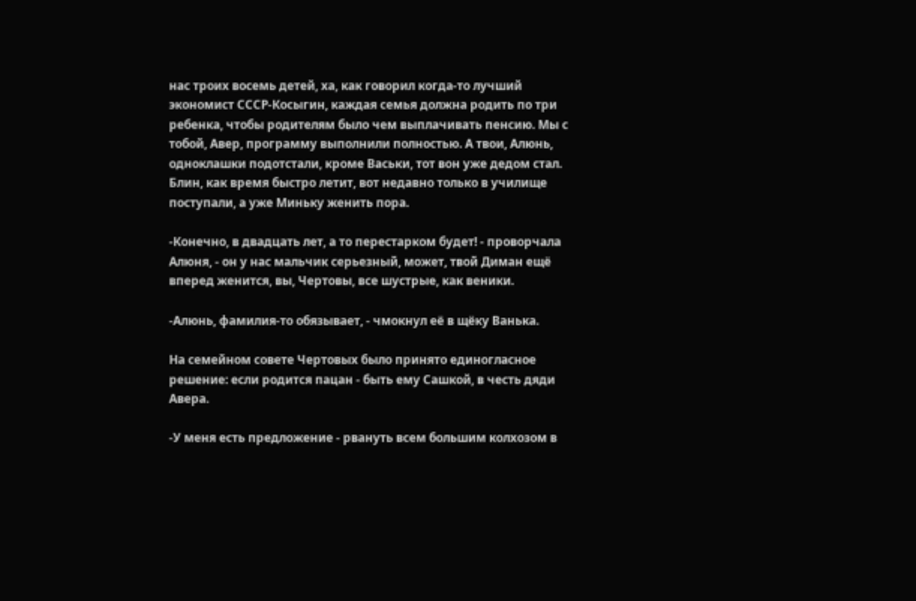нас троих восемь детей, ха, как говорил когда-то лучший экономист СССР-Косыгин, каждая семья должна родить по три ребенка, чтобы родителям было чем выплачивать пенсию. Мы с тобой, Авер, программу выполнили полностью. А твои, Алюнь, одноклашки подотстали, кроме Васьки, тот вон уже дедом стал. Блин, как время быстро летит, вот недавно только в училище поступали, а уже Миньку женить пора.

-Конечно, в двадцать лет, а то перестарком будет! - проворчала Алюня, - он у нас мальчик серьезный, может, твой Диман ещё вперед женится, вы, Чертовы, все шустрые, как веники.

-Алюнь, фамилия-то обязывает, - чмокнул её в щёку Ванька.

На семейном совете Чертовых было принято единогласное решение: если родится пацан - быть ему Сашкой, в честь дяди Авера.

-У меня есть предложение - рвануть всем большим колхозом в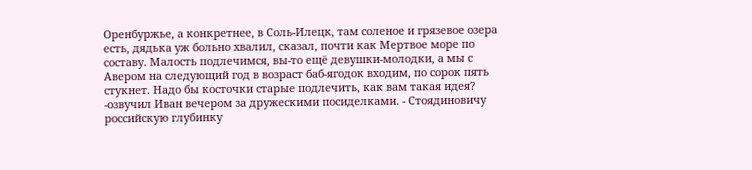Оренбуржье, а конкретнее, в Соль-Илецк, там соленое и грязевое озера есть, дядька уж больно хвалил, сказал, почти как Мертвое море по составу. Малость подлечимся, вы-то ещё девушки-молодки, а мы с Авером на следующий год в возраст баб-ягодок входим, по сорок пять стукнет. Надо бы косточки старые подлечить, как вам такая идея? -озвучил Иван вечером за дружескими посиделками. - Стоядиновичу российскую глубинку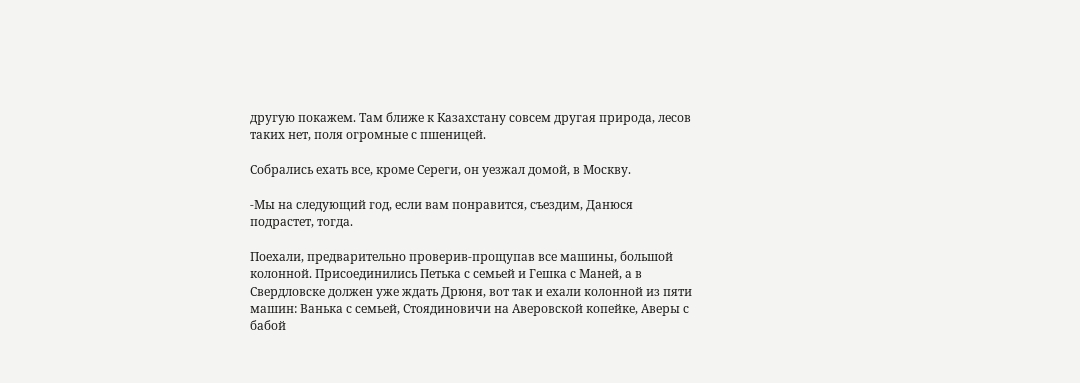другую покажем. Там ближе к Казахстану совсем другая природа, лесов таких нет, поля огромные с пшеницей.

Собрались ехать все, кроме Сереги, он уезжал домой, в Москву.

-Мы на следующий год, если вам понравится, съездим, Данюся подрастет, тогда.

Поехали, предварительно проверив-прощупав все машины, большой колонной. Присоединились Петька с семьей и Гешка с Маней, а в Свердловске должен уже ждать Дрюня, вот так и ехали колонной из пяти машин: Ванька с семьей, Стоядиновичи на Аверовской копейке, Аверы с бабой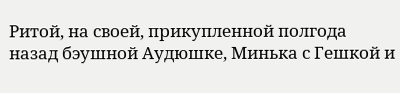Ритой, на своей, прикупленной полгода назад бэушной Аудюшке, Минька с Гешкой и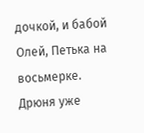дочкой, и бабой Олей, Петька на восьмерке. Дрюня уже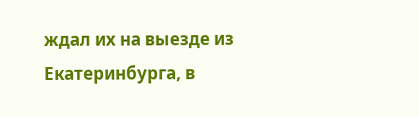ждал их на выезде из Екатеринбурга, в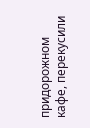придорожном кафе, перекусили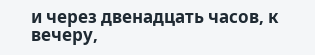и через двенадцать часов, к вечеру,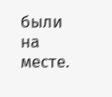были на месте.